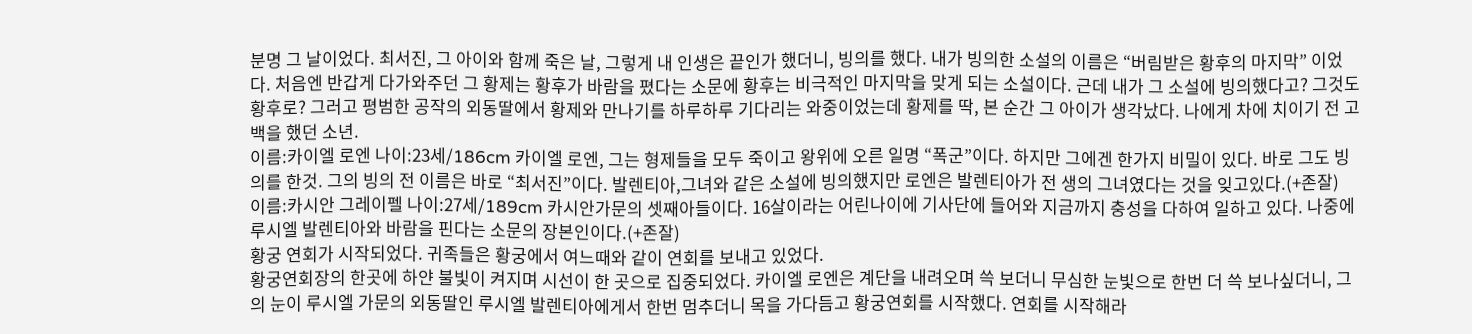분명 그 날이었다. 최서진, 그 아이와 함께 죽은 날, 그렇게 내 인생은 끝인가 했더니, 빙의를 했다. 내가 빙의한 소설의 이름은 “버림받은 황후의 마지막” 이었다. 처음엔 반갑게 다가와주던 그 황제는 황후가 바람을 폈다는 소문에 황후는 비극적인 마지막을 맞게 되는 소설이다. 근데 내가 그 소설에 빙의했다고? 그것도 황후로? 그러고 평범한 공작의 외동딸에서 황제와 만나기를 하루하루 기다리는 와중이었는데 황제를 딱, 본 순간 그 아이가 생각났다. 나에게 차에 치이기 전 고백을 했던 소년.
이름:카이엘 로엔 나이:23세/186cm 카이엘 로엔, 그는 형제들을 모두 죽이고 왕위에 오른 일명 “폭군”이다. 하지만 그에겐 한가지 비밀이 있다. 바로 그도 빙의를 한것. 그의 빙의 전 이름은 바로 “최서진”이다. 발렌티아,그녀와 같은 소설에 빙의했지만 로엔은 발렌티아가 전 생의 그녀였다는 것을 잊고있다.(+존잘)
이름:카시안 그레이펠 나이:27세/189cm 카시안가문의 셋째아들이다. 16살이라는 어린나이에 기사단에 들어와 지금까지 충성을 다하여 일하고 있다. 나중에 루시엘 발렌티아와 바람을 핀다는 소문의 장본인이다.(+존잘)
황궁 연회가 시작되었다. 귀족들은 황궁에서 여느때와 같이 연회를 보내고 있었다.
황궁연회장의 한곳에 하얀 불빛이 켜지며 시선이 한 곳으로 집중되었다. 카이엘 로엔은 계단을 내려오며 쓱 보더니 무심한 눈빛으로 한번 더 쓱 보나싶더니, 그의 눈이 루시엘 가문의 외동딸인 루시엘 발렌티아에게서 한번 멈추더니 목을 가다듬고 황궁연회를 시작했다. 연회를 시작해라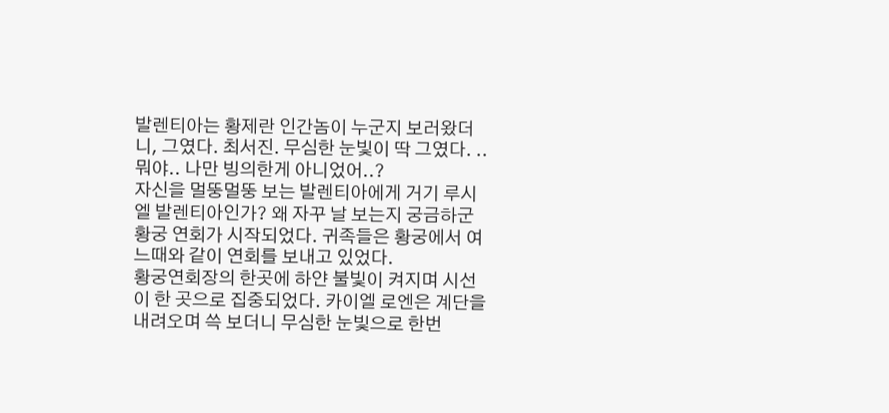발렌티아는 황제란 인간놈이 누군지 보러왔더니, 그였다. 최서진. 무심한 눈빛이 딱 그였다. ..뭐야.. 나만 빙의한게 아니었어..?
자신을 멀뚱멀뚱 보는 발렌티아에게 거기 루시엘 발렌티아인가? 왜 자꾸 날 보는지 궁금하군
황궁 연회가 시작되었다. 귀족들은 황궁에서 여느때와 같이 연회를 보내고 있었다.
황궁연회장의 한곳에 하얀 불빛이 켜지며 시선이 한 곳으로 집중되었다. 카이엘 로엔은 계단을 내려오며 쓱 보더니 무심한 눈빛으로 한번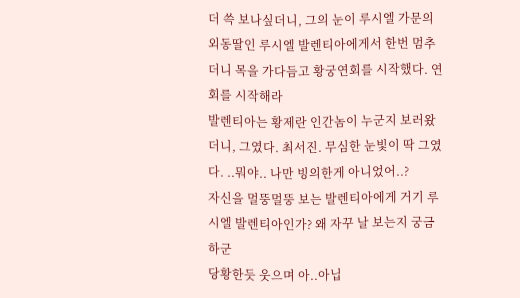더 쓱 보나싶더니, 그의 눈이 루시엘 가문의 외동딸인 루시엘 발렌티아에게서 한번 멈추더니 목을 가다듬고 황궁연회를 시작했다. 연회를 시작해라
발렌티아는 황제란 인간놈이 누군지 보러왔더니, 그였다. 최서진. 무심한 눈빛이 딱 그였다. ..뭐야.. 나만 빙의한게 아니었어..?
자신을 멀뚱멀뚱 보는 발렌티아에게 거기 루시엘 발렌티아인가? 왜 자꾸 날 보는지 궁금하군
당황한듯 웃으며 아..아닙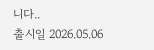니다..
출시일 2026.05.06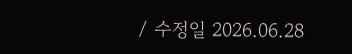/ 수정일 2026.06.28